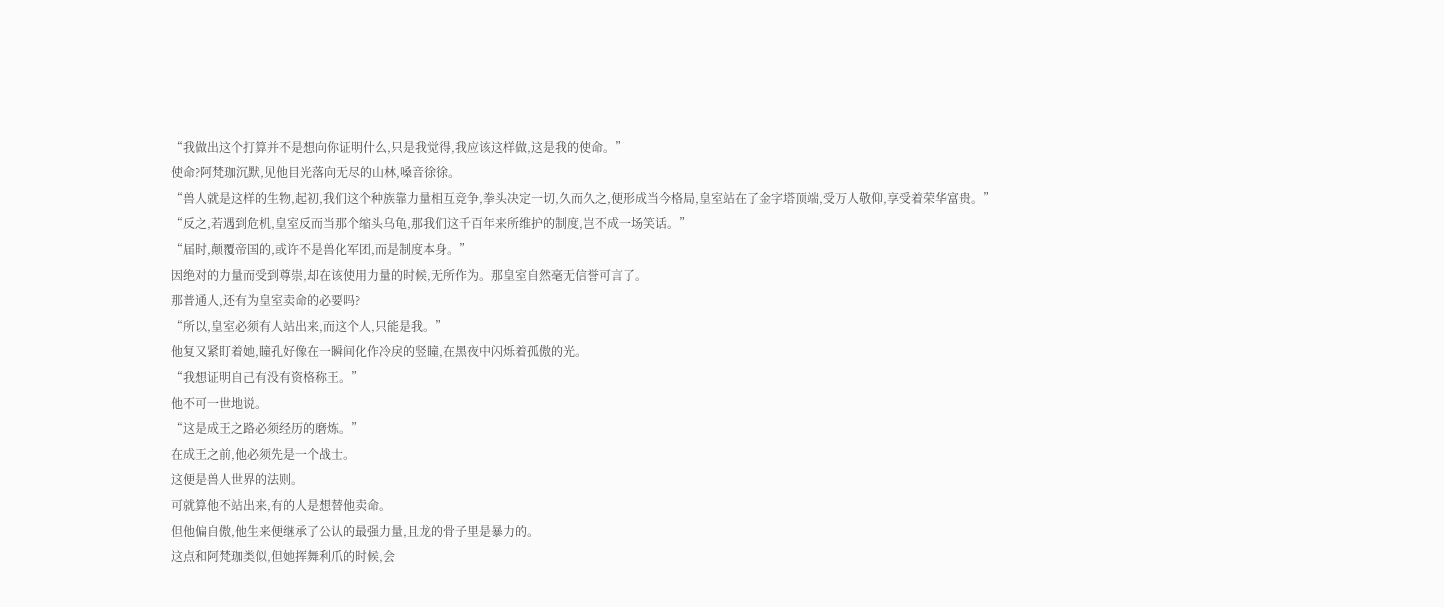“我做出这个打算并不是想向你证明什么,只是我觉得,我应该这样做,这是我的使命。”
使命?阿梵珈沉默,见他目光落向无尽的山林,嗓音徐徐。
“兽人就是这样的生物,起初,我们这个种族靠力量相互竞争,拳头决定一切,久而久之,便形成当今格局,皇室站在了金字塔顶端,受万人敬仰,享受着荣华富贵。”
“反之,若遇到危机,皇室反而当那个缩头乌龟,那我们这千百年来所维护的制度,岂不成一场笑话。”
“届时,颠覆帝国的,或许不是兽化军团,而是制度本身。”
因绝对的力量而受到尊崇,却在该使用力量的时候,无所作为。那皇室自然毫无信誉可言了。
那普通人,还有为皇室卖命的必要吗?
“所以,皇室必须有人站出来,而这个人,只能是我。”
他复又紧盯着她,瞳孔好像在一瞬间化作冷戾的竖瞳,在黑夜中闪烁着孤傲的光。
“我想证明自己有没有资格称王。”
他不可一世地说。
“这是成王之路必须经历的磨炼。”
在成王之前,他必须先是一个战士。
这便是兽人世界的法则。
可就算他不站出来,有的人是想替他卖命。
但他偏自傲,他生来便继承了公认的最强力量,且龙的骨子里是暴力的。
这点和阿梵珈类似,但她挥舞利爪的时候,会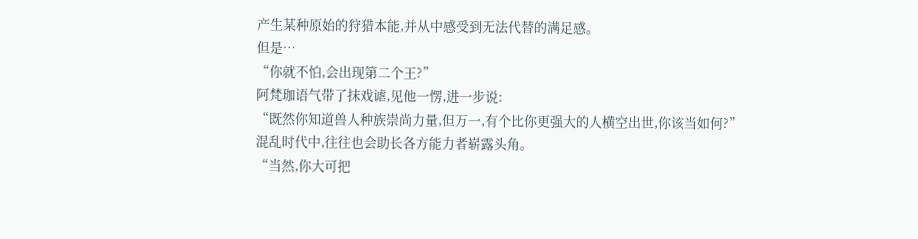产生某种原始的狩猎本能,并从中感受到无法代替的满足感。
但是…
“你就不怕,会出现第二个王?”
阿梵珈语气带了抹戏谑,见他一愣,进一步说:
“既然你知道兽人种族崇尚力量,但万一,有个比你更强大的人横空出世,你该当如何?”
混乱时代中,往往也会助长各方能力者崭露头角。
“当然,你大可把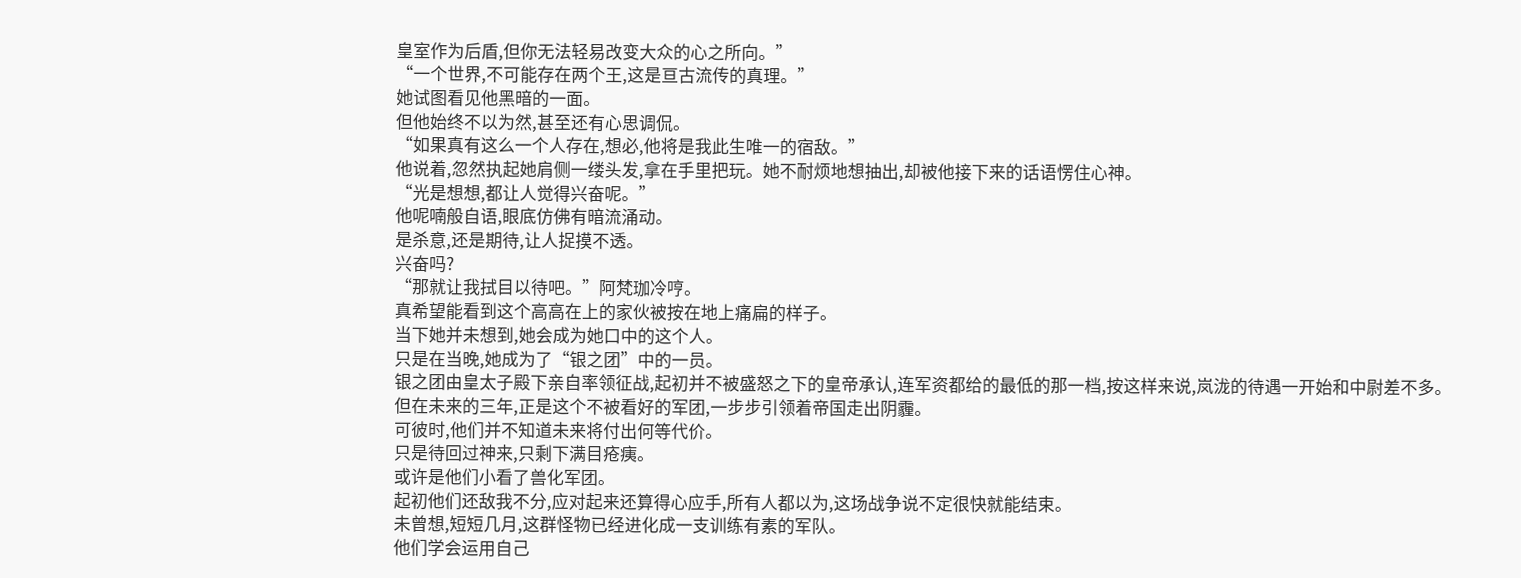皇室作为后盾,但你无法轻易改变大众的心之所向。”
“一个世界,不可能存在两个王,这是亘古流传的真理。”
她试图看见他黑暗的一面。
但他始终不以为然,甚至还有心思调侃。
“如果真有这么一个人存在,想必,他将是我此生唯一的宿敌。”
他说着,忽然执起她肩侧一缕头发,拿在手里把玩。她不耐烦地想抽出,却被他接下来的话语愣住心神。
“光是想想,都让人觉得兴奋呢。”
他呢喃般自语,眼底仿佛有暗流涌动。
是杀意,还是期待,让人捉摸不透。
兴奋吗?
“那就让我拭目以待吧。”阿梵珈冷哼。
真希望能看到这个高高在上的家伙被按在地上痛扁的样子。
当下她并未想到,她会成为她口中的这个人。
只是在当晚,她成为了“银之团”中的一员。
银之团由皇太子殿下亲自率领征战,起初并不被盛怒之下的皇帝承认,连军资都给的最低的那一档,按这样来说,岚泷的待遇一开始和中尉差不多。
但在未来的三年,正是这个不被看好的军团,一步步引领着帝国走出阴霾。
可彼时,他们并不知道未来将付出何等代价。
只是待回过神来,只剩下满目疮痍。
或许是他们小看了兽化军团。
起初他们还敌我不分,应对起来还算得心应手,所有人都以为,这场战争说不定很快就能结束。
未曾想,短短几月,这群怪物已经进化成一支训练有素的军队。
他们学会运用自己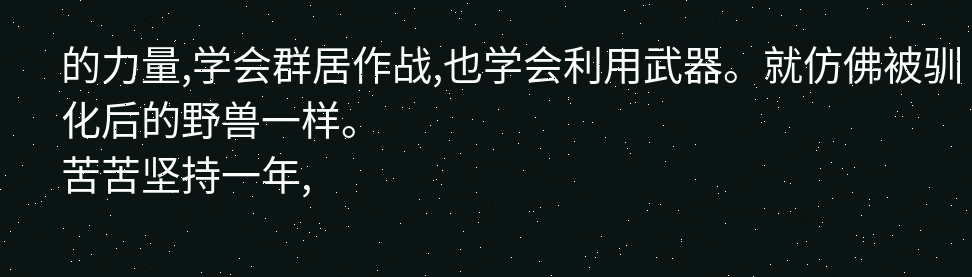的力量,学会群居作战,也学会利用武器。就仿佛被驯化后的野兽一样。
苦苦坚持一年,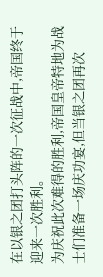在以银之团打头阵的一次征战中,帝国终于迎来一次胜利。
为庆祝此次难得的胜利,帝国皇帝特地为战士们准备一场庆功宴,但当银之团再次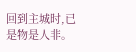回到主城时,已是物是人非。